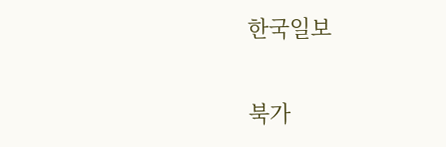한국일보

북가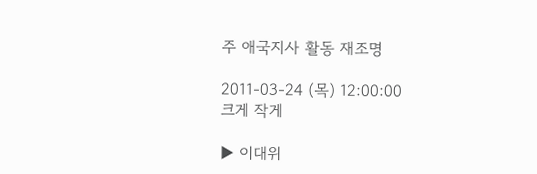주 애국지사 활동 재조명

2011-03-24 (목) 12:00:00
크게 작게

▶ 이대위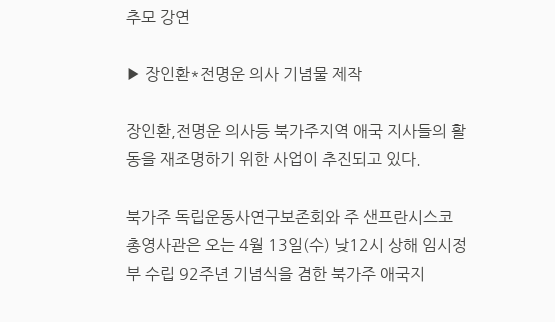추모 강연

▶ 장인환*전명운 의사 기념물 제작

장인환,전명운 의사등 북가주지역 애국 지사들의 활동을 재조명하기 위한 사업이 추진되고 있다.

북가주 독립운동사연구보존회와 주 샌프란시스코 총영사관은 오는 4월 13일(수) 낮12시 상해 임시정부 수립 92주년 기념식을 겸한 북가주 애국지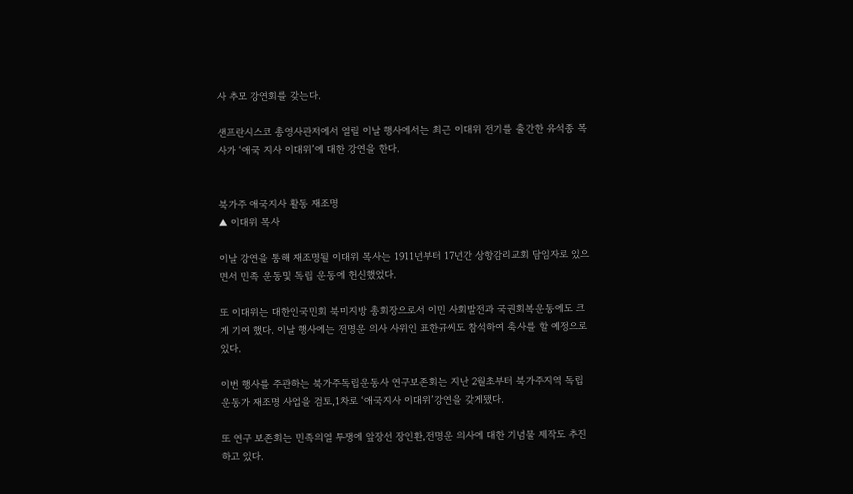사 추모 강연회를 갖는다.

샌프란시스코 총영사관저에서 열릴 이날 행사에서는 최근 이대위 전기를 출간한 유석종 목사가 ‘애국 지사 이대위’에 대한 강연을 한다.


북가주 애국지사 활동 재조명
▲ 이대위 목사

이날 강연을 통해 재조명될 이대위 목사는 1911년부터 17년간 상항감리교회 담임자로 있으면서 민족 운동및 독립 운동에 헌신했었다.

또 이대위는 대한인국민회 북미지방 총회장으로서 이민 사회발전과 국권회복운동에도 크게 기여 했다. 이날 행사에는 전명운 의사 사위인 표한규씨도 참석하여 축사를 할 예정으로 있다.

이번 행사를 주관하는 북가주독립운동사 연구보존회는 지난 2월초부터 북가주지역 독립운동가 재조명 사업을 검토,1차로 ‘애국지사 이대위’강연을 갖게됐다.

또 연구 보존회는 민족의열 투쟁에 앞장선 장인환,전명운 의사에 대한 기념물 제작도 추진하고 있다.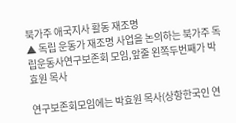북가주 애국지사 활동 재조명
▲ 독립 운동가 재조명 사업을 논의하는 북가주 독립운동사연구보존회 모임,앞줄 왼쪽두번째가 박효원 목사

연구보존회모임에는 박효원 목사(상항한국인 연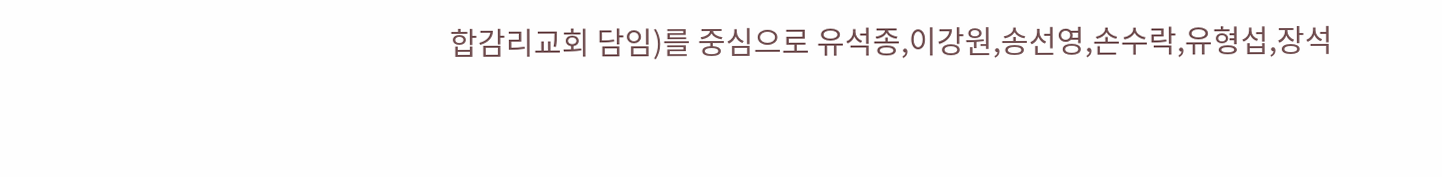합감리교회 담임)를 중심으로 유석종,이강원,송선영,손수락,유형섭,장석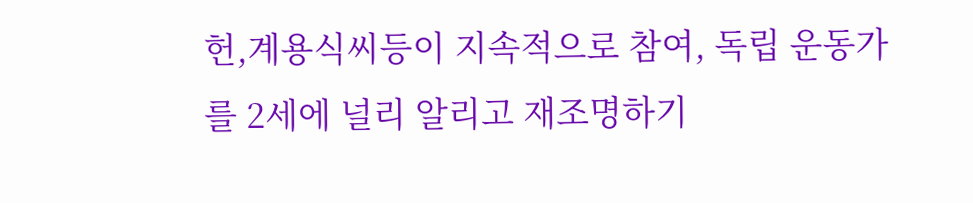헌,계용식씨등이 지속적으로 참여, 독립 운동가를 2세에 널리 알리고 재조명하기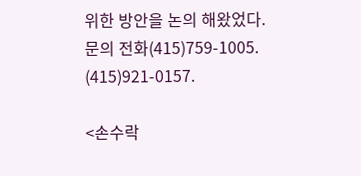위한 방안을 논의 해왔었다.
문의 전화(415)759-1005. (415)921-0157.

<손수락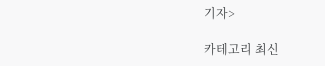기자>

카테고리 최신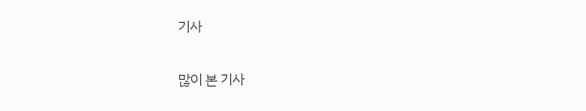기사

많이 본 기사